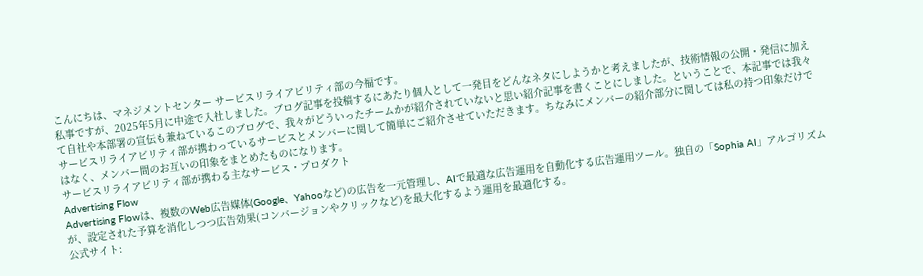こんにちは、マネジメントセンター サービスリライアビリティ部の今福です。
私事ですが、2025年5月に中途で入社しました。ブログ記事を投稿するにあたり個人として一発目をどんなネタにしようかと考えましたが、技術情報の公開・発信に加えて自社や本部署の宣伝も兼ねているこのブログで、我々がどういったチームかが紹介されていないと思い紹介記事を書くことにしました。ということで、本記事では我々サービスリライアビリティ部が携わっているサービスとメンバーに関して簡単にご紹介させていただきます。ちなみにメンバーの紹介部分に関しては私の持つ印象だけではなく、メンバー間のお互いの印象をまとめたものになります。
サービスリライアビリティ部が携わる主なサービス・プロダクト
Advertising Flow
Advertising Flowは、複数のWeb広告媒体(Google、Yahooなど)の広告を一元管理し、AIで最適な広告運用を自動化する広告運用ツール。独自の「Sophia AI」アルゴリズムが、設定された予算を消化しつつ広告効果(コンバージョンやクリックなど)を最大化するよう運用を最適化する。
公式サイト: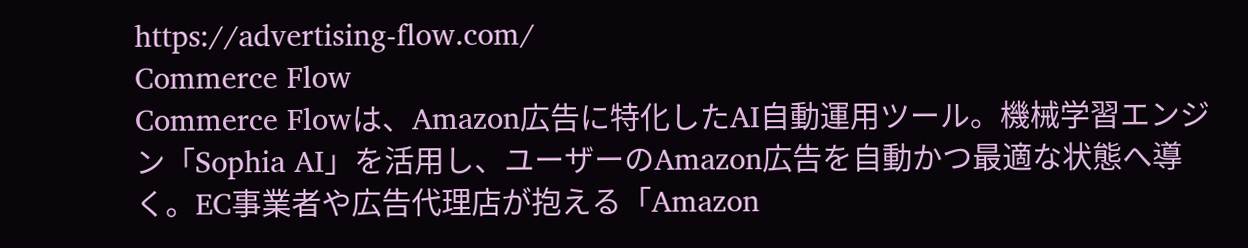https://advertising-flow.com/
Commerce Flow
Commerce Flowは、Amazon広告に特化したAI自動運用ツール。機械学習エンジン「Sophia AI」を活用し、ユーザーのAmazon広告を自動かつ最適な状態へ導く。EC事業者や広告代理店が抱える「Amazon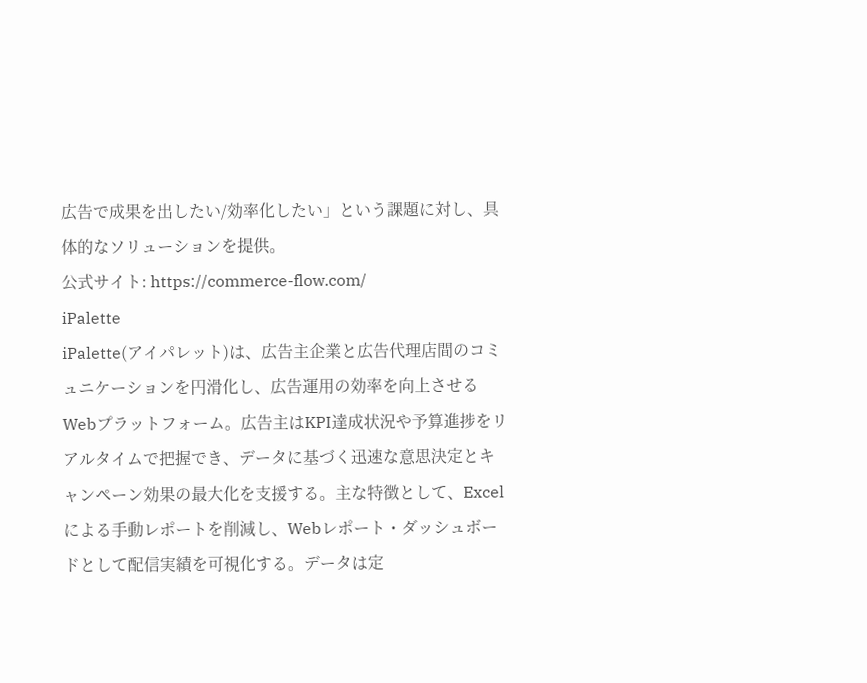広告で成果を出したい/効率化したい」という課題に対し、具体的なソリューションを提供。
公式サイト: https://commerce-flow.com/
iPalette
iPalette(アイパレット)は、広告主企業と広告代理店間のコミュニケーションを円滑化し、広告運用の効率を向上させるWebプラットフォーム。広告主はKPI達成状況や予算進捗をリアルタイムで把握でき、データに基づく迅速な意思決定とキャンペーン効果の最大化を支援する。主な特徴として、Excelによる手動レポートを削減し、Webレポート・ダッシュボードとして配信実績を可視化する。データは定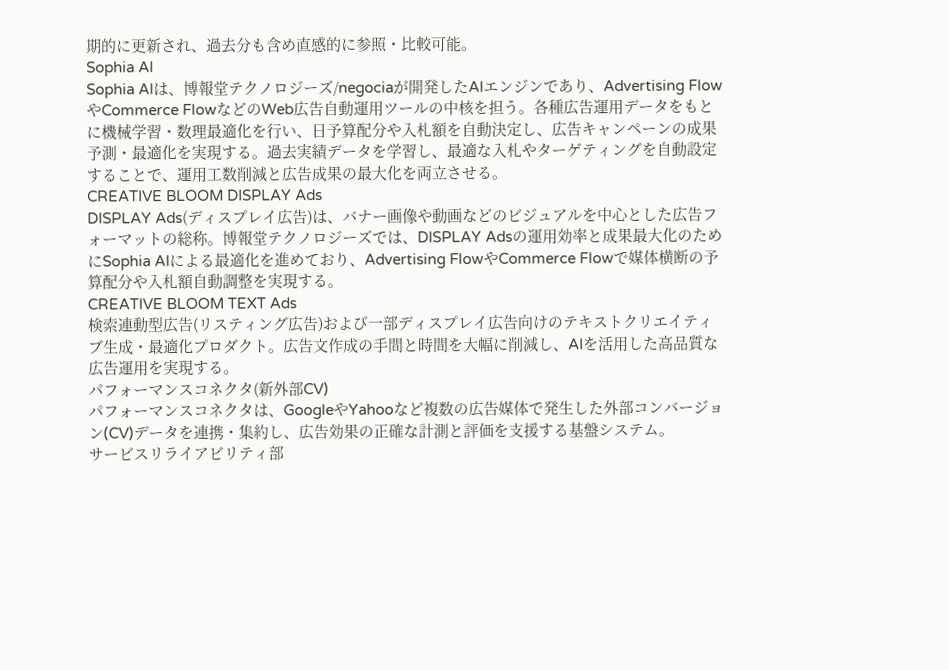期的に更新され、過去分も含め直感的に参照・比較可能。
Sophia AI
Sophia AIは、博報堂テクノロジーズ/negociaが開発したAIエンジンであり、Advertising FlowやCommerce FlowなどのWeb広告自動運用ツールの中核を担う。各種広告運用データをもとに機械学習・数理最適化を行い、日予算配分や入札額を自動決定し、広告キャンペーンの成果予測・最適化を実現する。過去実績データを学習し、最適な入札やターゲティングを自動設定することで、運用工数削減と広告成果の最大化を両立させる。
CREATIVE BLOOM DISPLAY Ads
DISPLAY Ads(ディスプレイ広告)は、バナー画像や動画などのビジュアルを中心とした広告フォーマットの総称。博報堂テクノロジーズでは、DISPLAY Adsの運用効率と成果最大化のためにSophia AIによる最適化を進めており、Advertising FlowやCommerce Flowで媒体横断の予算配分や入札額自動調整を実現する。
CREATIVE BLOOM TEXT Ads
検索連動型広告(リスティング広告)および一部ディスプレイ広告向けのテキストクリエイティブ生成・最適化プロダクト。広告文作成の手間と時間を大幅に削減し、AIを活用した高品質な広告運用を実現する。
パフォーマンスコネクタ(新外部CV)
パフォーマンスコネクタは、GoogleやYahooなど複数の広告媒体で発生した外部コンバージョン(CV)データを連携・集約し、広告効果の正確な計測と評価を支援する基盤システム。
サービスリライアビリティ部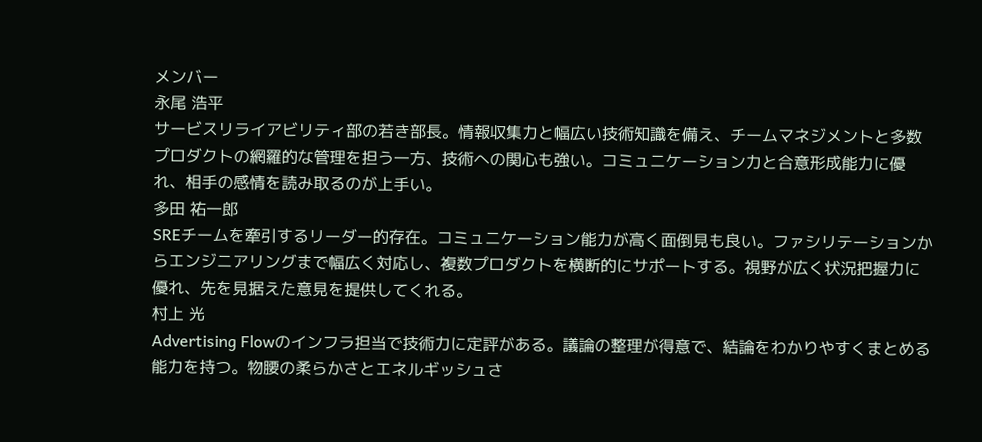メンバー
永尾 浩平
サービスリライアビリティ部の若き部長。情報収集力と幅広い技術知識を備え、チームマネジメントと多数プロダクトの網羅的な管理を担う一方、技術への関心も強い。コミュニケーション力と合意形成能力に優れ、相手の感情を読み取るのが上手い。
多田 祐一郎
SREチームを牽引するリーダー的存在。コミュニケーション能力が高く面倒見も良い。ファシリテーションからエンジニアリングまで幅広く対応し、複数プロダクトを横断的にサポートする。視野が広く状況把握力に優れ、先を見据えた意見を提供してくれる。
村上 光
Advertising Flowのインフラ担当で技術力に定評がある。議論の整理が得意で、結論をわかりやすくまとめる能力を持つ。物腰の柔らかさとエネルギッシュさ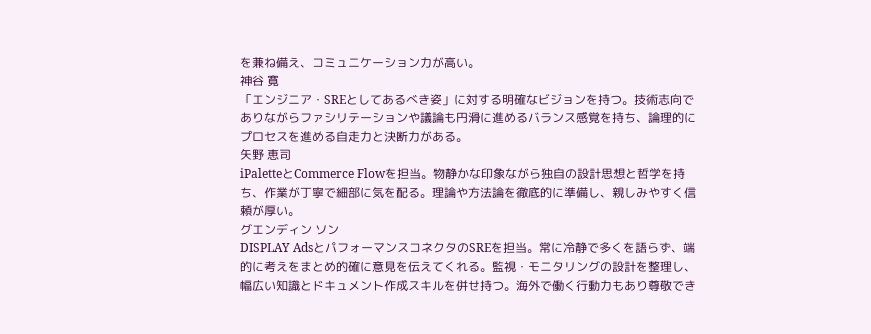を兼ね備え、コミュニケーション力が高い。
神谷 寛
「エンジニア・SREとしてあるべき姿」に対する明確なビジョンを持つ。技術志向でありながらファシリテーションや議論も円滑に進めるバランス感覚を持ち、論理的にプロセスを進める自走力と決断力がある。
矢野 恵司
iPaletteとCommerce Flowを担当。物静かな印象ながら独自の設計思想と哲学を持ち、作業が丁寧で細部に気を配る。理論や方法論を徹底的に準備し、親しみやすく信頼が厚い。
グエンディン ソン
DISPLAY AdsとパフォーマンスコネクタのSREを担当。常に冷静で多くを語らず、端的に考えをまとめ的確に意見を伝えてくれる。監視・モニタリングの設計を整理し、幅広い知識とドキュメント作成スキルを併せ持つ。海外で働く行動力もあり尊敬でき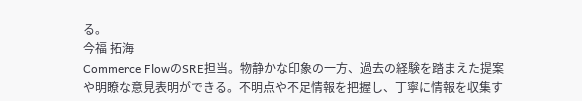る。
今福 拓海
Commerce FlowのSRE担当。物静かな印象の一方、過去の経験を踏まえた提案や明瞭な意見表明ができる。不明点や不足情報を把握し、丁寧に情報を収集す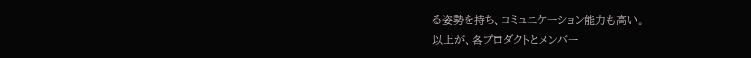る姿勢を持ち、コミュニケーション能力も高い。
以上が、各プロダクトとメンバー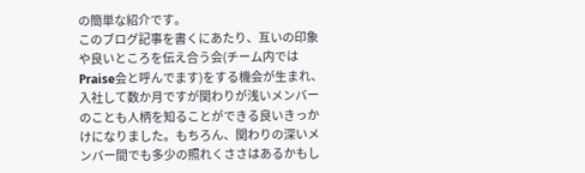の簡単な紹介です。
このブログ記事を書くにあたり、互いの印象や良いところを伝え合う会(チーム内ではPraise会と呼んでます)をする機会が生まれ、入社して数か月ですが関わりが浅いメンバーのことも人柄を知ることができる良いきっかけになりました。もちろん、関わりの深いメンバー間でも多少の照れくささはあるかもし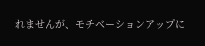れませんが、モチベーションアップに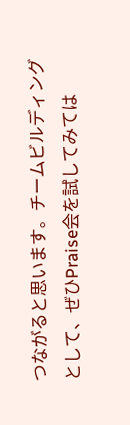つながると思います。チームビルディングとして、ぜひPraise会を試してみては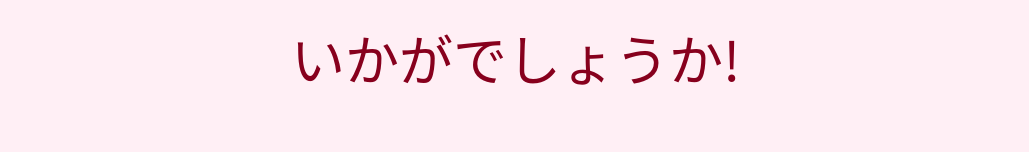いかがでしょうか!